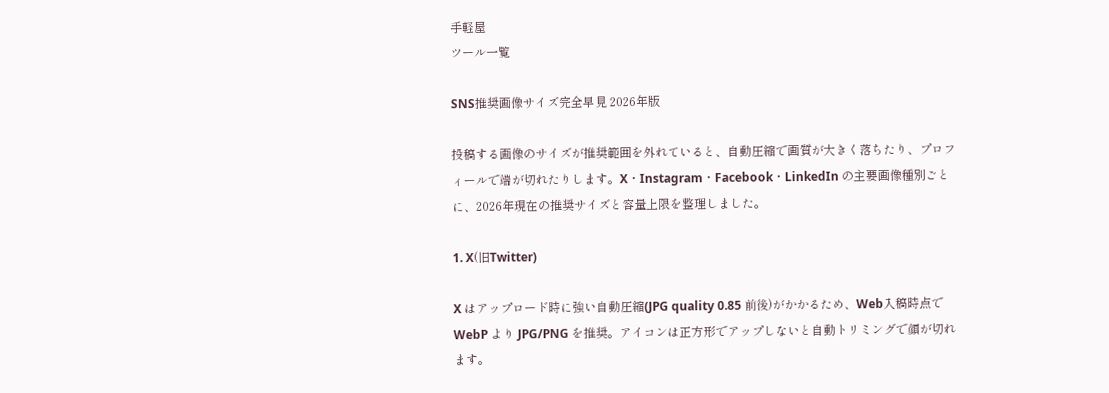手軽屋
ツール一覧

SNS推奨画像サイズ完全早見 2026年版

投稿する画像のサイズが推奨範囲を外れていると、自動圧縮で画質が大きく落ちたり、プロフィールで端が切れたりします。X・Instagram・Facebook・LinkedIn の主要画像種別ごとに、2026年現在の推奨サイズと容量上限を整理しました。

1. X(旧Twitter)

X はアップロード時に強い自動圧縮(JPG quality 0.85 前後)がかかるため、Web入稿時点で WebP より JPG/PNG を推奨。アイコンは正方形でアップしないと自動トリミングで顔が切れます。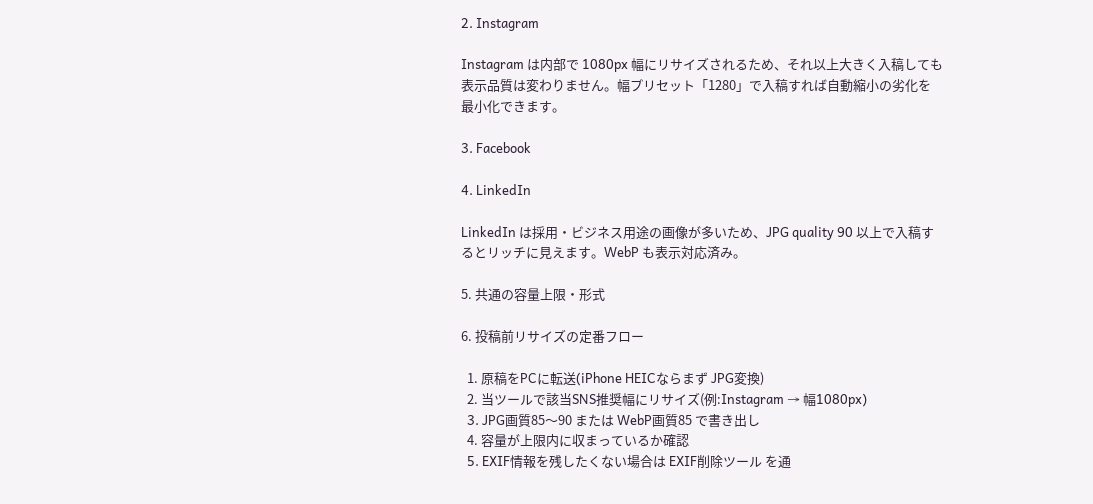2. Instagram

Instagram は内部で 1080px 幅にリサイズされるため、それ以上大きく入稿しても表示品質は変わりません。幅プリセット「1280」で入稿すれば自動縮小の劣化を最小化できます。

3. Facebook

4. LinkedIn

LinkedIn は採用・ビジネス用途の画像が多いため、JPG quality 90 以上で入稿するとリッチに見えます。WebP も表示対応済み。

5. 共通の容量上限・形式

6. 投稿前リサイズの定番フロー

  1. 原稿をPCに転送(iPhone HEICならまず JPG変換)
  2. 当ツールで該当SNS推奨幅にリサイズ(例:Instagram → 幅1080px)
  3. JPG画質85〜90 または WebP画質85 で書き出し
  4. 容量が上限内に収まっているか確認
  5. EXIF情報を残したくない場合は EXIF削除ツール を通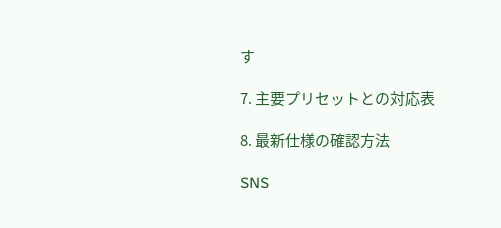す

7. 主要プリセットとの対応表

8. 最新仕様の確認方法

SNS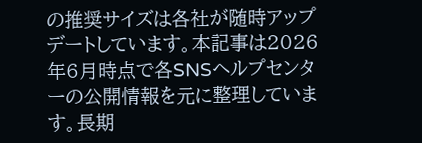の推奨サイズは各社が随時アップデートしています。本記事は2026年6月時点で各SNSヘルプセンターの公開情報を元に整理しています。長期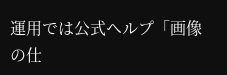運用では公式ヘルプ「画像の仕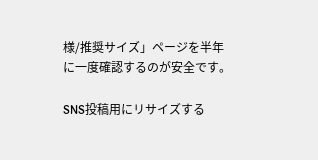様/推奨サイズ」ページを半年に一度確認するのが安全です。

SNS投稿用にリサイズする